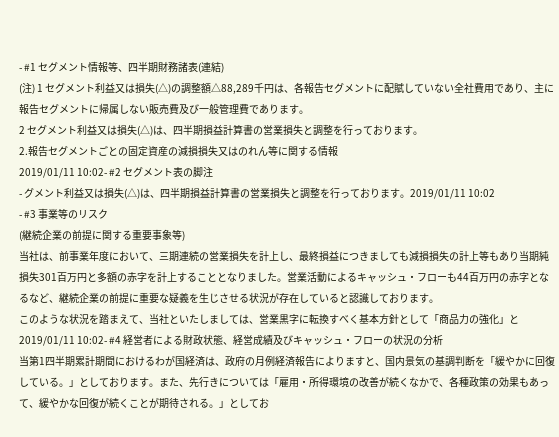- #1 セグメント情報等、四半期財務諸表(連結)
(注) 1 セグメント利益又は損失(△)の調整額△88,289千円は、各報告セグメントに配賦していない全社費用であり、主に報告セグメントに帰属しない販売費及び一般管理費であります。
2 セグメント利益又は損失(△)は、四半期損益計算書の営業損失と調整を行っております。
2.報告セグメントごとの固定資産の減損損失又はのれん等に関する情報
2019/01/11 10:02- #2 セグメント表の脚注
- グメント利益又は損失(△)は、四半期損益計算書の営業損失と調整を行っております。2019/01/11 10:02
- #3 事業等のリスク
(継続企業の前提に関する重要事象等)
当社は、前事業年度において、三期連続の営業損失を計上し、最終損益につきましても減損損失の計上等もあり当期純損失301百万円と多額の赤字を計上することとなりました。営業活動によるキャッシュ・フローも44百万円の赤字となるなど、継続企業の前提に重要な疑義を生じさせる状況が存在していると認識しております。
このような状況を踏まえて、当社といたしましては、営業黒字に転換すべく基本方針として「商品力の強化」と
2019/01/11 10:02- #4 経営者による財政状態、経営成績及びキャッシュ・フローの状況の分析
当第1四半期累計期間におけるわが国経済は、政府の月例経済報告によりますと、国内景気の基調判断を「緩やかに回復している。」としております。また、先行きについては「雇用・所得環境の改善が続くなかで、各種政策の効果もあって、緩やかな回復が続くことが期待される。」としてお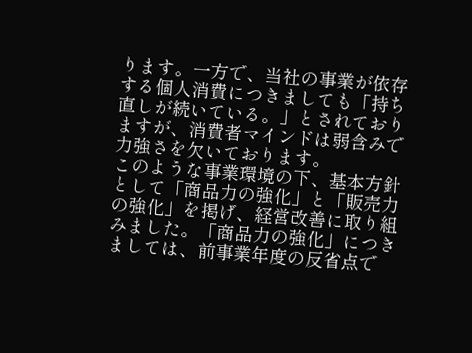ります。一方で、当社の事業が依存する個人消費につきましても「持ち直しが続いている。」とされておりますが、消費者マインドは弱含みで力強さを欠いております。
このような事業環境の下、基本方針として「商品力の強化」と「販売力の強化」を掲げ、経営改善に取り組みました。「商品力の強化」につきましては、前事業年度の反省点で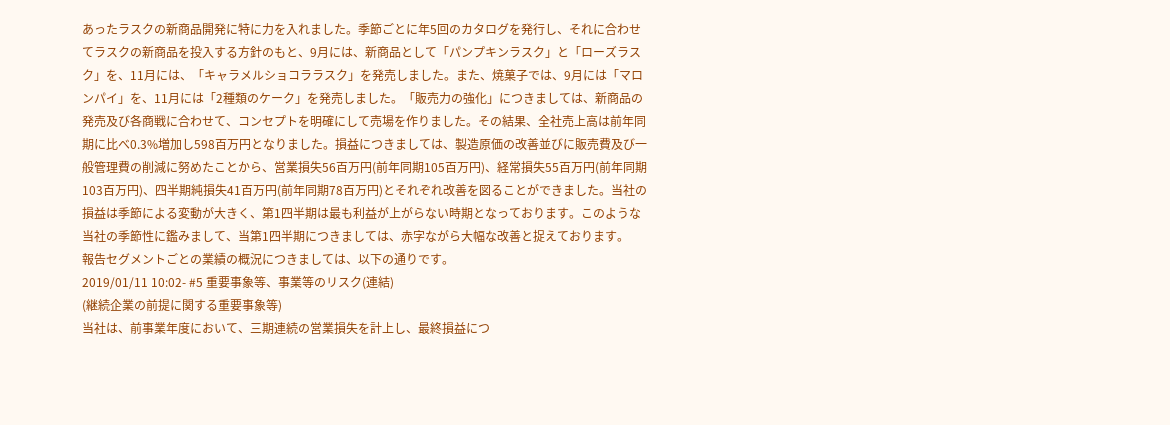あったラスクの新商品開発に特に力を入れました。季節ごとに年5回のカタログを発行し、それに合わせてラスクの新商品を投入する方針のもと、9月には、新商品として「パンプキンラスク」と「ローズラスク」を、11月には、「キャラメルショコララスク」を発売しました。また、焼菓子では、9月には「マロンパイ」を、11月には「2種類のケーク」を発売しました。「販売力の強化」につきましては、新商品の発売及び各商戦に合わせて、コンセプトを明確にして売場を作りました。その結果、全社売上高は前年同期に比べ0.3%増加し598百万円となりました。損益につきましては、製造原価の改善並びに販売費及び一般管理費の削減に努めたことから、営業損失56百万円(前年同期105百万円)、経常損失55百万円(前年同期103百万円)、四半期純損失41百万円(前年同期78百万円)とそれぞれ改善を図ることができました。当社の損益は季節による変動が大きく、第1四半期は最も利益が上がらない時期となっております。このような当社の季節性に鑑みまして、当第1四半期につきましては、赤字ながら大幅な改善と捉えております。
報告セグメントごとの業績の概況につきましては、以下の通りです。
2019/01/11 10:02- #5 重要事象等、事業等のリスク(連結)
(継続企業の前提に関する重要事象等)
当社は、前事業年度において、三期連続の営業損失を計上し、最終損益につ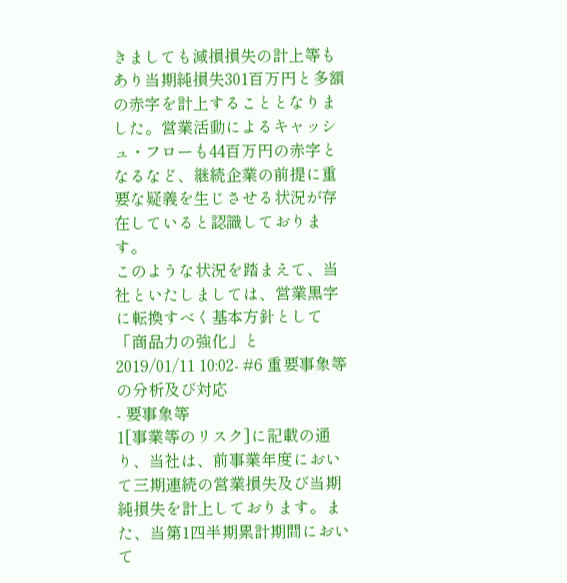きましても減損損失の計上等もあり当期純損失301百万円と多額の赤字を計上することとなりました。営業活動によるキャッシュ・フローも44百万円の赤字となるなど、継続企業の前提に重要な疑義を生じさせる状況が存在していると認識しております。
このような状況を踏まえて、当社といたしましては、営業黒字に転換すべく基本方針として「商品力の強化」と
2019/01/11 10:02- #6 重要事象等の分析及び対応
- 要事象等
1[事業等のリスク]に記載の通り、当社は、前事業年度において三期連続の営業損失及び当期純損失を計上しております。また、当第1四半期累計期間において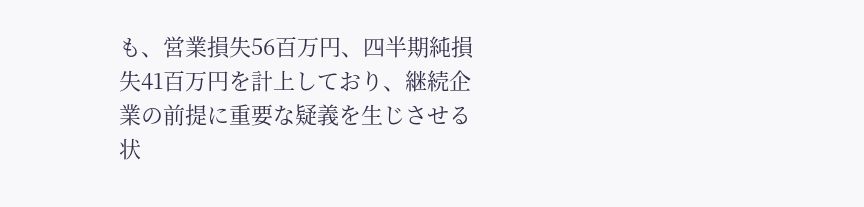も、営業損失56百万円、四半期純損失41百万円を計上しており、継続企業の前提に重要な疑義を生じさせる状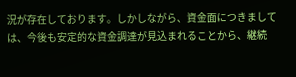況が存在しております。しかしながら、資金面につきましては、今後も安定的な資金調達が見込まれることから、継続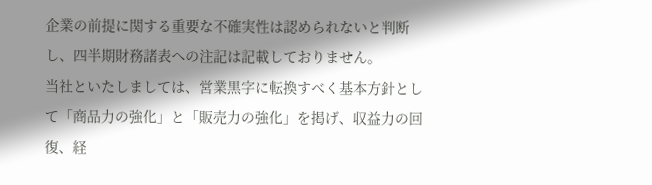企業の前提に関する重要な不確実性は認められないと判断し、四半期財務諸表への注記は記載しておりません。
当社といたしましては、営業黒字に転換すべく基本方針として「商品力の強化」と「販売力の強化」を掲げ、収益力の回復、経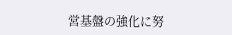営基盤の強化に努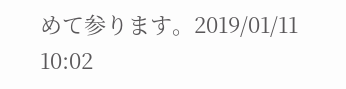めて参ります。2019/01/11 10:02